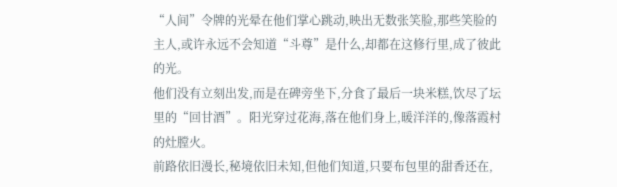“人间”令牌的光晕在他们掌心跳动,映出无数张笑脸,那些笑脸的主人,或许永远不会知道“斗尊”是什么,却都在这修行里,成了彼此的光。
他们没有立刻出发,而是在碑旁坐下,分食了最后一块米糕,饮尽了坛里的“回甘酒”。阳光穿过花海,落在他们身上,暖洋洋的,像落霞村的灶膛火。
前路依旧漫长,秘境依旧未知,但他们知道,只要布包里的甜香还在,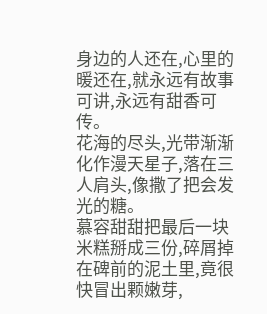身边的人还在,心里的暖还在,就永远有故事可讲,永远有甜香可传。
花海的尽头,光带渐渐化作漫天星子,落在三人肩头,像撒了把会发光的糖。
慕容甜甜把最后一块米糕掰成三份,碎屑掉在碑前的泥土里,竟很快冒出颗嫩芽,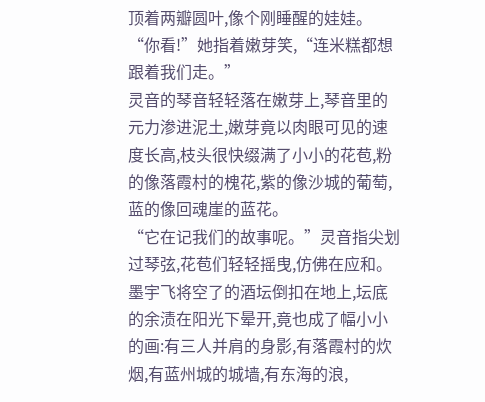顶着两瓣圆叶,像个刚睡醒的娃娃。
“你看!”她指着嫩芽笑,“连米糕都想跟着我们走。”
灵音的琴音轻轻落在嫩芽上,琴音里的元力渗进泥土,嫩芽竟以肉眼可见的速度长高,枝头很快缀满了小小的花苞,粉的像落霞村的槐花,紫的像沙城的葡萄,蓝的像回魂崖的蓝花。
“它在记我们的故事呢。”灵音指尖划过琴弦,花苞们轻轻摇曳,仿佛在应和。
墨宇飞将空了的酒坛倒扣在地上,坛底的余渍在阳光下晕开,竟也成了幅小小的画:有三人并肩的身影,有落霞村的炊烟,有蓝州城的城墙,有东海的浪,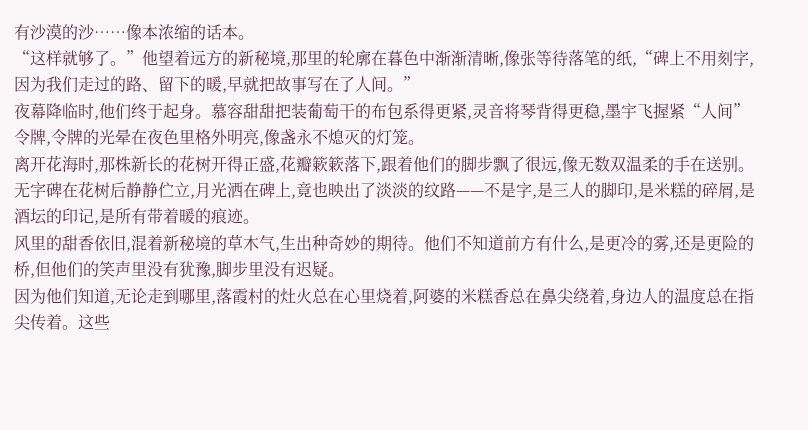有沙漠的沙……像本浓缩的话本。
“这样就够了。”他望着远方的新秘境,那里的轮廓在暮色中渐渐清晰,像张等待落笔的纸,“碑上不用刻字,因为我们走过的路、留下的暖,早就把故事写在了人间。”
夜幕降临时,他们终于起身。慕容甜甜把装葡萄干的布包系得更紧,灵音将琴背得更稳,墨宇飞握紧“人间”令牌,令牌的光晕在夜色里格外明亮,像盏永不熄灭的灯笼。
离开花海时,那株新长的花树开得正盛,花瓣簌簌落下,跟着他们的脚步飘了很远,像无数双温柔的手在送别。
无字碑在花树后静静伫立,月光洒在碑上,竟也映出了淡淡的纹路——不是字,是三人的脚印,是米糕的碎屑,是酒坛的印记,是所有带着暖的痕迹。
风里的甜香依旧,混着新秘境的草木气,生出种奇妙的期待。他们不知道前方有什么,是更冷的雾,还是更险的桥,但他们的笑声里没有犹豫,脚步里没有迟疑。
因为他们知道,无论走到哪里,落霞村的灶火总在心里烧着,阿婆的米糕香总在鼻尖绕着,身边人的温度总在指尖传着。这些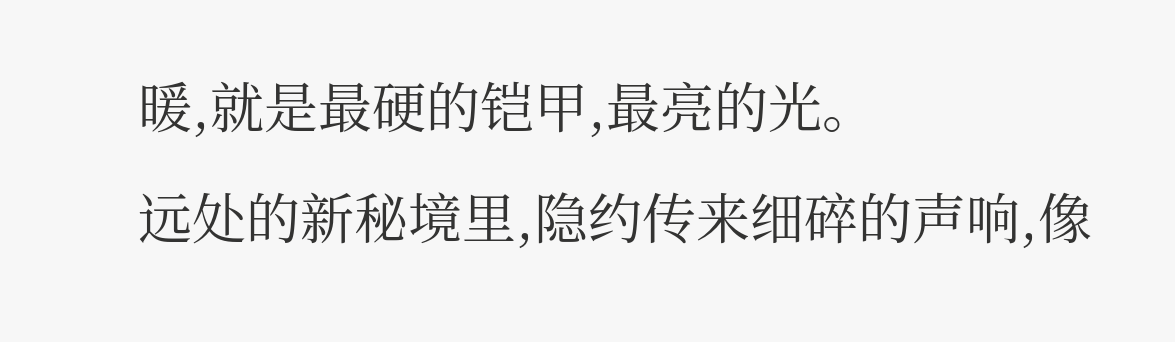暖,就是最硬的铠甲,最亮的光。
远处的新秘境里,隐约传来细碎的声响,像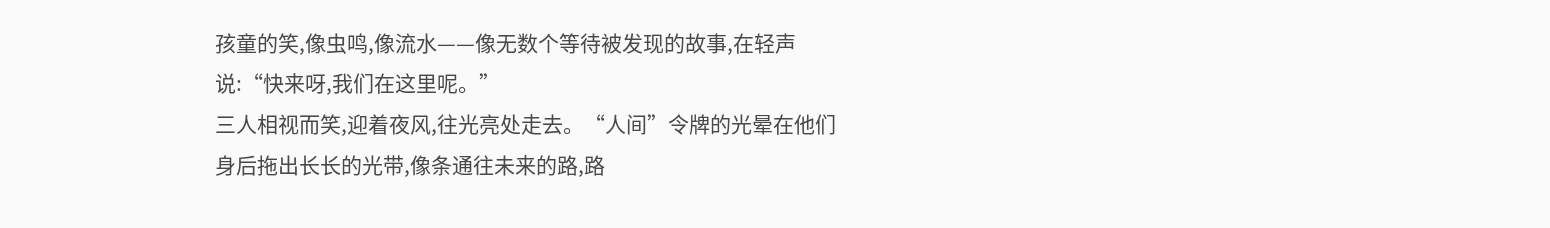孩童的笑,像虫鸣,像流水——像无数个等待被发现的故事,在轻声说:“快来呀,我们在这里呢。”
三人相视而笑,迎着夜风,往光亮处走去。“人间”令牌的光晕在他们身后拖出长长的光带,像条通往未来的路,路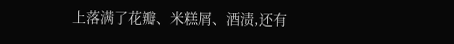上落满了花瓣、米糕屑、酒渍,还有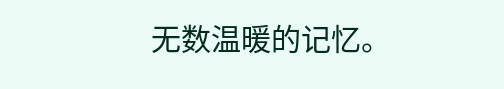无数温暖的记忆。